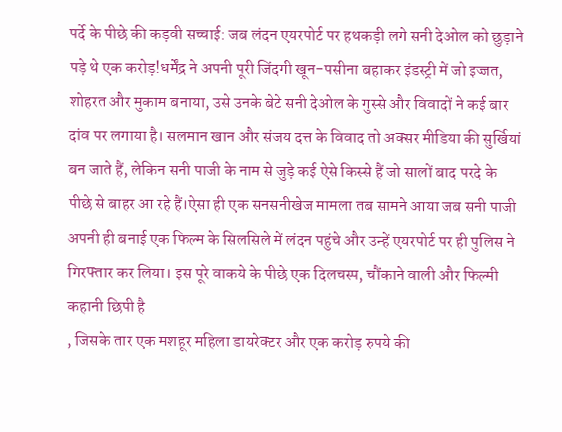पर्दे के पीछे की कड़वी सच्चाई: जब लंदन एयरपोर्ट पर हथकड़ी लगे सनी देओल को छुड़ाने पड़े थे एक करोड़!धर्मेंद्र ने अपनी पूरी जिंदगी खून-पसीना बहाकर इंडस्ट्री में जो इज्जत, शोहरत और मुकाम बनाया, उसे उनके बेटे सनी देओल के गुस्से और विवादों ने कई बार दांव पर लगाया है। सलमान खान और संजय दत्त के विवाद तो अक्सर मीडिया की सुर्खियां बन जाते हैं, लेकिन सनी पाजी के नाम से जुड़े कई ऐसे किस्से हैं जो सालों बाद परदे के पीछे से बाहर आ रहे हैं।ऐसा ही एक सनसनीखेज मामला तब सामने आया जब सनी पाजी अपनी ही बनाई एक फिल्म के सिलसिले में लंदन पहुंचे और उन्हें एयरपोर्ट पर ही पुलिस ने गिरफ्तार कर लिया। इस पूरे वाकये के पीछे एक दिलचस्प, चौंकाने वाली और फिल्मी कहानी छिपी है
, जिसके तार एक मशहूर महिला डायरेक्टर और एक करोड़ रुपये की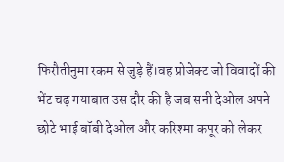फिरौतीनुमा रकम से जुड़े हैं।वह प्रोजेक्ट जो विवादों की भेंट चढ़ गयाबात उस दौर की है जब सनी देओल अपने छोटे भाई बॉबी देओल और करिश्मा कपूर को लेकर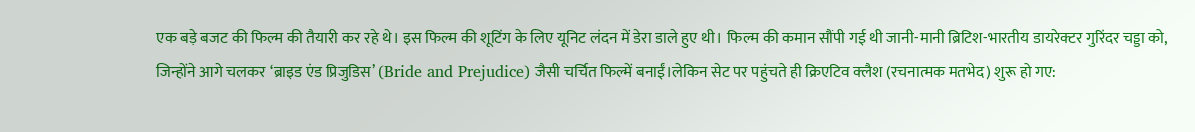एक बड़े बजट की फिल्म की तैयारी कर रहे थे। इस फिल्म की शूटिंग के लिए यूनिट लंदन में डेरा डाले हुए थी। फिल्म की कमान सौंपी गई थी जानी-मानी ब्रिटिश-भारतीय डायरेक्टर गुरिंदर चड्डा को, जिन्होंने आगे चलकर ‘ब्राइड एंड प्रिजुडिस’ (Bride and Prejudice) जैसी चर्चित फिल्में बनाईं।लेकिन सेट पर पहुंचते ही क्रिएटिव क्लैश (रचनात्मक मतभेद) शुरू हो गए: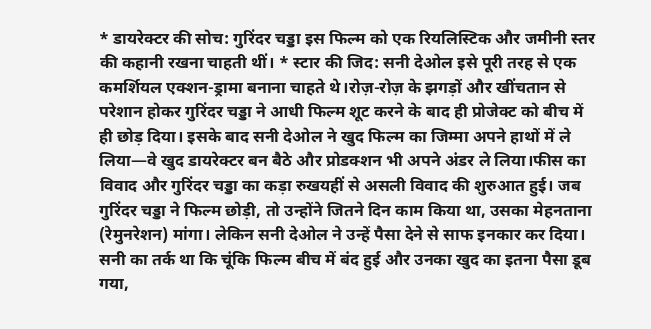* डायरेक्टर की सोच: गुरिंदर चड्डा इस फिल्म को एक रियलिस्टिक और जमीनी स्तर की कहानी रखना चाहती थीं। * स्टार की जिद: सनी देओल इसे पूरी तरह से एक कमर्शियल एक्शन-ड्रामा बनाना चाहते थे।रोज़-रोज़ के झगड़ों और खींचतान से परेशान होकर गुरिंदर चड्डा ने आधी फिल्म शूट करने के बाद ही प्रोजेक्ट को बीच में ही छोड़ दिया। इसके बाद सनी देओल ने खुद फिल्म का जिम्मा अपने हाथों में ले लिया—वे खुद डायरेक्टर बन बैठे और प्रोडक्शन भी अपने अंडर ले लिया।फीस का विवाद और गुरिंदर चड्डा का कड़ा रुखयहीं से असली विवाद की शुरुआत हुई। जब गुरिंदर चड्डा ने फिल्म छोड़ी, तो उन्होंने जितने दिन काम किया था, उसका मेहनताना (रेमुनरेशन) मांगा। लेकिन सनी देओल ने उन्हें पैसा देने से साफ इनकार कर दिया। सनी का तर्क था कि चूंकि फिल्म बीच में बंद हुई और उनका खुद का इतना पैसा डूब गया,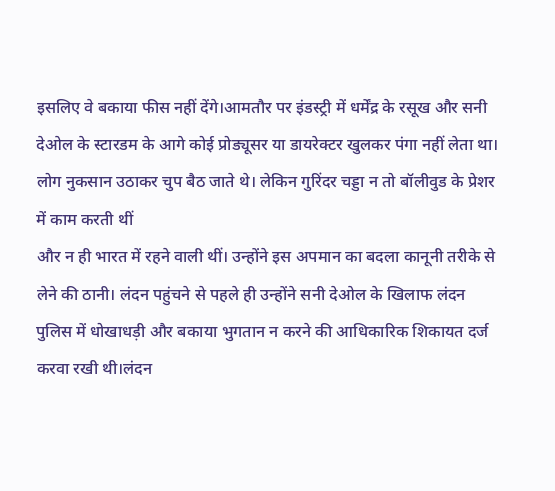इसलिए वे बकाया फीस नहीं देंगे।आमतौर पर इंडस्ट्री में धर्मेंद्र के रसूख और सनी देओल के स्टारडम के आगे कोई प्रोड्यूसर या डायरेक्टर खुलकर पंगा नहीं लेता था। लोग नुकसान उठाकर चुप बैठ जाते थे। लेकिन गुरिंदर चड्डा न तो बॉलीवुड के प्रेशर में काम करती थीं
और न ही भारत में रहने वाली थीं। उन्होंने इस अपमान का बदला कानूनी तरीके से लेने की ठानी। लंदन पहुंचने से पहले ही उन्होंने सनी देओल के खिलाफ लंदन पुलिस में धोखाधड़ी और बकाया भुगतान न करने की आधिकारिक शिकायत दर्ज करवा रखी थी।लंदन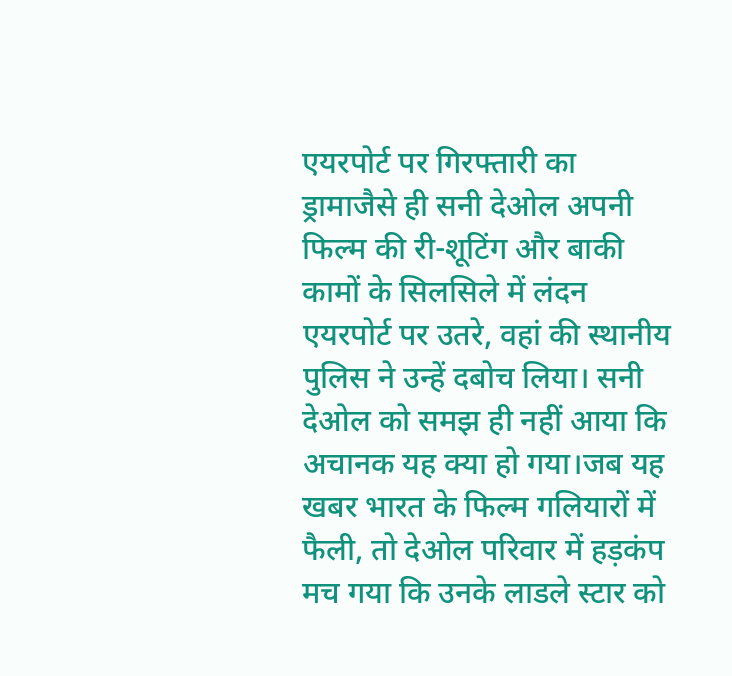एयरपोर्ट पर गिरफ्तारी का ड्रामाजैसे ही सनी देओल अपनी फिल्म की री-शूटिंग और बाकी कामों के सिलसिले में लंदन एयरपोर्ट पर उतरे, वहां की स्थानीय पुलिस ने उन्हें दबोच लिया। सनी देओल को समझ ही नहीं आया कि अचानक यह क्या हो गया।जब यह खबर भारत के फिल्म गलियारों में फैली, तो देओल परिवार में हड़कंप मच गया कि उनके लाडले स्टार को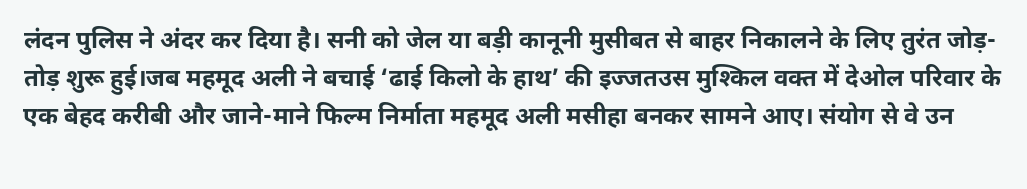लंदन पुलिस ने अंदर कर दिया है। सनी को जेल या बड़ी कानूनी मुसीबत से बाहर निकालने के लिए तुरंत जोड़-तोड़ शुरू हुई।जब महमूद अली ने बचाई ‘ढाई किलो के हाथ’ की इज्जतउस मुश्किल वक्त में देओल परिवार के एक बेहद करीबी और जाने-माने फिल्म निर्माता महमूद अली मसीहा बनकर सामने आए। संयोग से वे उन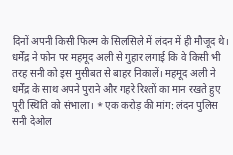दिनों अपनी किसी फिल्म के सिलसिले में लंदन में ही मौजूद थे।
धर्मेंद्र ने फोन पर महमूद अली से गुहार लगाई कि वे किसी भी तरह सनी को इस मुसीबत से बाहर निकालें। महमूद अली ने धर्मेंद्र के साथ अपने पुराने और गहरे रिश्तों का मान रखते हुए पूरी स्थिति को संभाला। * एक करोड़ की मांग: लंदन पुलिस सनी देओल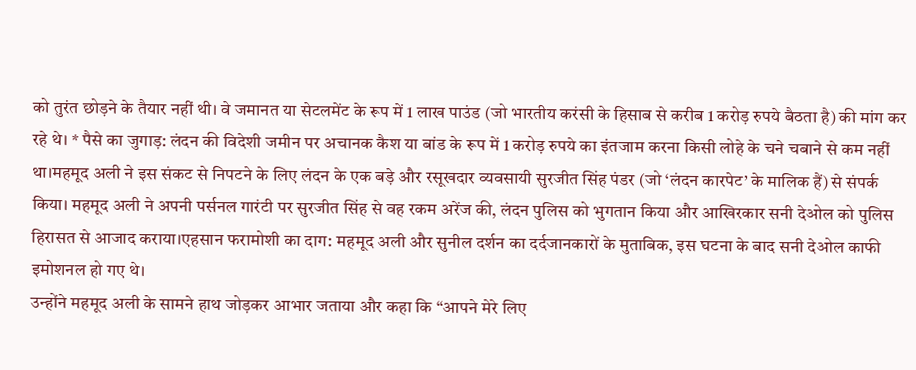को तुरंत छोड़ने के तैयार नहीं थी। वे जमानत या सेटलमेंट के रूप में 1 लाख पाउंड (जो भारतीय करंसी के हिसाब से करीब 1 करोड़ रुपये बैठता है) की मांग कर रहे थे। * पैसे का जुगाड़: लंदन की विदेशी जमीन पर अचानक कैश या बांड के रूप में 1 करोड़ रुपये का इंतजाम करना किसी लोहे के चने चबाने से कम नहीं था।महमूद अली ने इस संकट से निपटने के लिए लंदन के एक बड़े और रसूखदार व्यवसायी सुरजीत सिंह पंडर (जो ‘लंदन कारपेट’ के मालिक हैं) से संपर्क किया। महमूद अली ने अपनी पर्सनल गारंटी पर सुरजीत सिंह से वह रकम अरेंज की, लंदन पुलिस को भुगतान किया और आखिरकार सनी देओल को पुलिस हिरासत से आजाद कराया।एहसान फरामोशी का दाग: महमूद अली और सुनील दर्शन का दर्दजानकारों के मुताबिक, इस घटना के बाद सनी देओल काफी इमोशनल हो गए थे।
उन्होंने महमूद अली के सामने हाथ जोड़कर आभार जताया और कहा कि “आपने मेरे लिए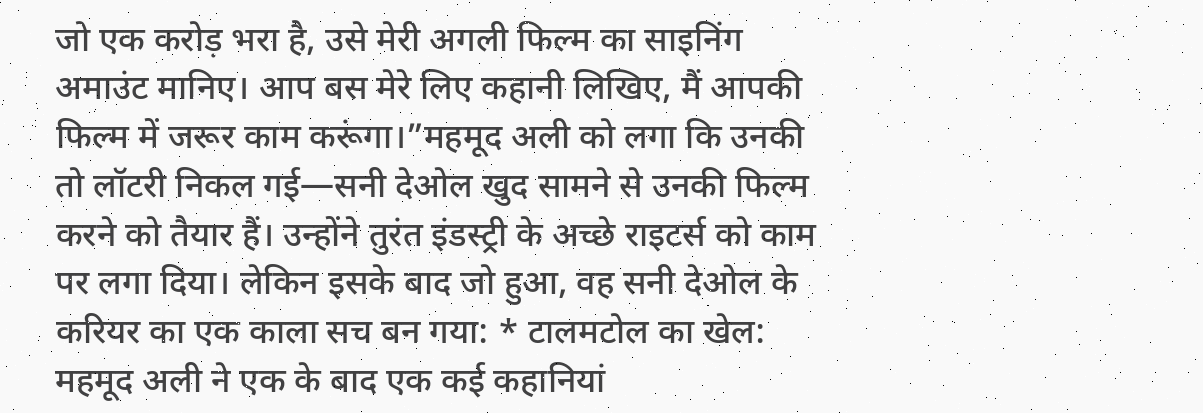जो एक करोड़ भरा है, उसे मेरी अगली फिल्म का साइनिंग अमाउंट मानिए। आप बस मेरे लिए कहानी लिखिए, मैं आपकी फिल्म में जरूर काम करूंगा।”महमूद अली को लगा कि उनकी तो लॉटरी निकल गई—सनी देओल खुद सामने से उनकी फिल्म करने को तैयार हैं। उन्होंने तुरंत इंडस्ट्री के अच्छे राइटर्स को काम पर लगा दिया। लेकिन इसके बाद जो हुआ, वह सनी देओल के करियर का एक काला सच बन गया: * टालमटोल का खेल: महमूद अली ने एक के बाद एक कई कहानियां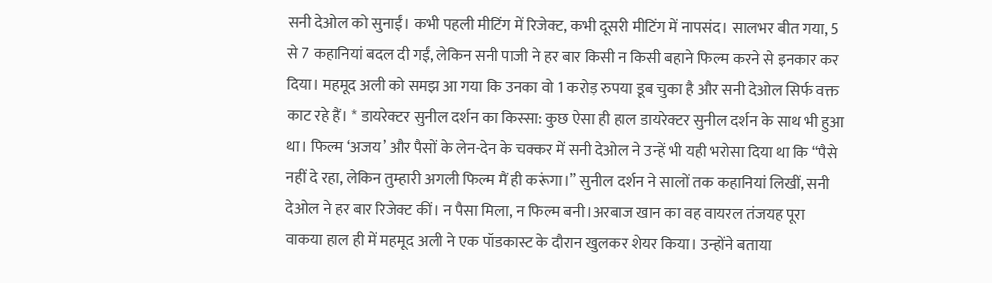सनी देओल को सुनाईं। कभी पहली मीटिंग में रिजेक्ट, कभी दूसरी मीटिंग में नापसंद। सालभर बीत गया, 5 से 7 कहानियां बदल दी गईं, लेकिन सनी पाजी ने हर बार किसी न किसी बहाने फिल्म करने से इनकार कर दिया। महमूद अली को समझ आ गया कि उनका वो 1 करोड़ रुपया डूब चुका है और सनी देओल सिर्फ वक्त काट रहे हैं। * डायरेक्टर सुनील दर्शन का किस्सा: कुछ ऐसा ही हाल डायरेक्टर सुनील दर्शन के साथ भी हुआ था। फिल्म ‘अजय’ और पैसों के लेन-देन के चक्कर में सनी देओल ने उन्हें भी यही भरोसा दिया था कि “पैसे नहीं दे रहा, लेकिन तुम्हारी अगली फिल्म मैं ही करूंगा।” सुनील दर्शन ने सालों तक कहानियां लिखीं, सनी देओल ने हर बार रिजेक्ट कीं। न पैसा मिला, न फिल्म बनी।अरबाज खान का वह वायरल तंजयह पूरा वाकया हाल ही में महमूद अली ने एक पॉडकास्ट के दौरान खुलकर शेयर किया। उन्होंने बताया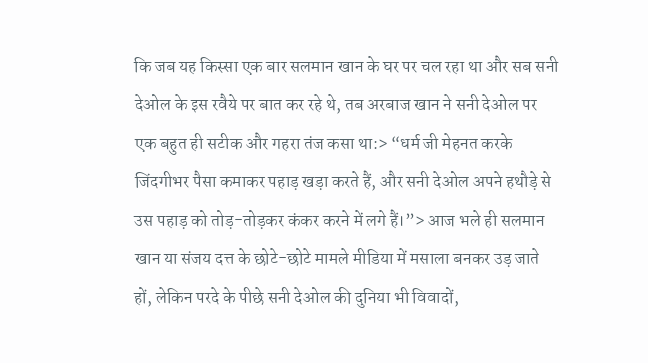कि जब यह किस्सा एक बार सलमान खान के घर पर चल रहा था और सब सनी देओल के इस रवैये पर बात कर रहे थे, तब अरबाज खान ने सनी देओल पर एक बहुत ही सटीक और गहरा तंज कसा था:> “धर्म जी मेहनत करके जिंदगीभर पैसा कमाकर पहाड़ खड़ा करते हैं, और सनी देओल अपने हथौड़े से उस पहाड़ को तोड़-तोड़कर कंकर करने में लगे हैं।”> आज भले ही सलमान खान या संजय दत्त के छोटे-छोटे मामले मीडिया में मसाला बनकर उड़ जाते हों, लेकिन परदे के पीछे सनी देओल की दुनिया भी विवादों,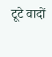टूटे वादों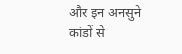और इन अनसुने कांडों से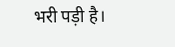भरी पड़ी है।